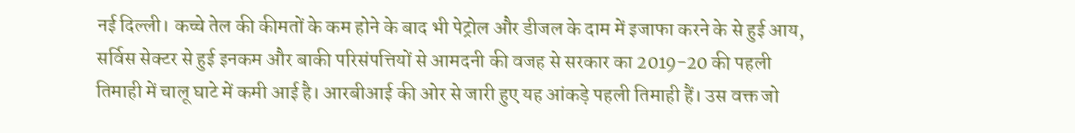नई दिल्ली। कच्चे तेल की कीमतों के कम होने के बाद भी पेट्रोल और डीजल के दाम में इजाफा करने के से हुई आय, सर्विस सेक्टर से हुई इनकम और बाकी परिसंपत्तियों से आमदनी की वजह से सरकार का 2019-20 की पहली तिमाही में चालू घाटे में कमी आई है। आरबीआई की ओर से जारी हुए यह आंकड़े पहली तिमाही हैं। उस वक्त जो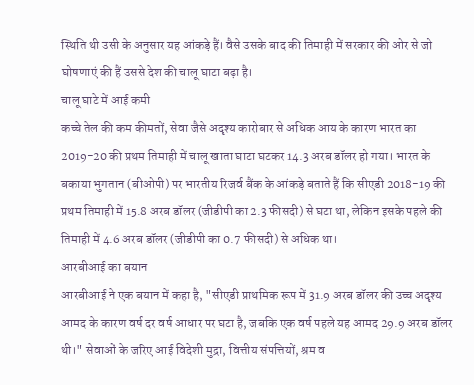स्थिति थी उसी के अनुसार यह आंकड़े हैं। वैसे उसके बाद की तिमाही में सरकार की ओर से जो घोषणाएं की हैं उससे देश की चालू घाटा बढ़ा है।
चालू घाटे में आई कमी
कच्चे तेल की कम कीमतों, सेवा जैसे अदृश्य कारोबार से अधिक आय के कारण भारत का 2019-20 की प्रथम तिमाही में चालू खाता घाटा घटकर 14.3 अरब डॉलर हो गया। भारत के बकाया भुगतान (बीओपी) पर भारतीय रिजर्व बैंक के आंकड़े बताते हैं कि सीएडी 2018-19 की प्रथम तिमाही में 15.8 अरब डॉलर (जीडीपी का 2.3 फीसदी) से घटा था, लेकिन इसके पहले की तिमाही में 4.6 अरब डॉलर (जीडीपी का 0.7 फीसदी) से अधिक था।
आरबीआई का बयान
आरबीआई ने एक बयान में कहा है, "सीएडी प्राथमिक रूप में 31.9 अरब डॉलर की उच्च अदृश्य आमद के कारण वर्ष दर वर्ष आधार पर घटा है, जबकि एक वर्ष पहले यह आमद 29.9 अरब डॉलर थी।" सेवाओं के जरिए आई विदेशी मुद्रा, वित्तीय संपत्तियों, श्रम व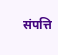संपत्ति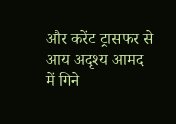और करेंट ट्रासफर से आय अदृश्य आमद में गिने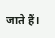जाते हैं।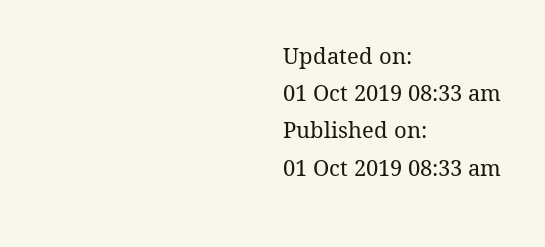Updated on:
01 Oct 2019 08:33 am
Published on:
01 Oct 2019 08:33 am